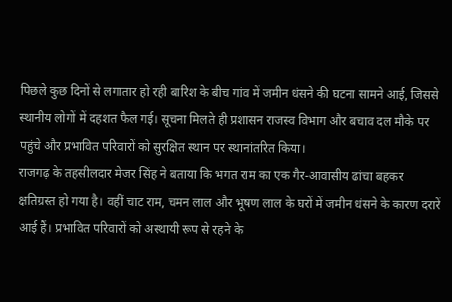पिछले कुछ दिनों से लगातार हो रही बारिश के बीच गांव में जमीन धंसने की घटना सामने आई, जिससे स्थानीय लोगों में दहशत फैल गई। सूचना मिलते ही प्रशासन राजस्व विभाग और बचाव दल मौके पर पहुंचे और प्रभावित परिवारों को सुरक्षित स्थान पर स्थानांतरित किया।
राजगढ़ के तहसीलदार मेजर सिंह ने बताया कि भगत राम का एक गैर-आवासीय ढांचा बहकर क्षतिग्रस्त हो गया है। वहीं चाट राम, चमन लाल और भूषण लाल के घरों में जमीन धंसने के कारण दरारें आई हैं। प्रभावित परिवारों को अस्थायी रूप से रहने के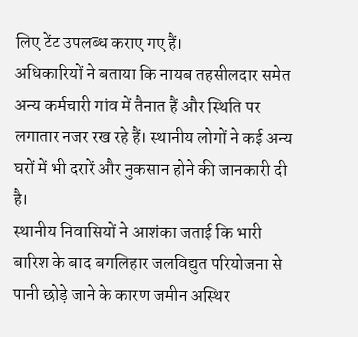लिए टेंट उपलब्ध कराए गए हैं।
अधिकारियों ने बताया कि नायब तहसीलदार समेत अन्य कर्मचारी गांव में तैनात हैं और स्थिति पर लगातार नजर रख रहे हैं। स्थानीय लोगों ने कई अन्य घरों में भी दरारें और नुकसान होने की जानकारी दी है।
स्थानीय निवासियों ने आशंका जताई कि भारी बारिश के बाद बगलिहार जलविद्युत परियोजना से पानी छोड़े जाने के कारण जमीन अस्थिर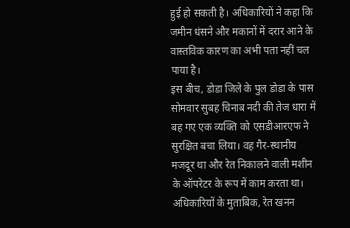हुई हो सकती है। अधिकारियों ने कहा कि जमीन धंसने और मकानों में दरार आने के वास्तविक कारण का अभी पता नहीं चल पाया है।
इस बीच, डोडा जिले के पुल डोडा के पास सोमवार सुबह चिनाब नदी की तेज धारा में बह गए एक व्यक्ति को एसडीआरएफ ने सुरक्षित बचा लिया। वह गैर-स्थानीय मजदूर था और रेत निकालने वाली मशीन के ऑपरेटर के रूप में काम करता था। अधिकारियों के मुताबिक, रेत खनन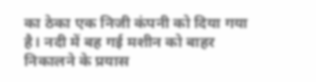का ठेका एक निजी कंपनी को दिया गया है। नदी में बह गई मशीन को बाहर निकालने के प्रयास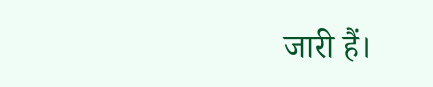जारी हैं।